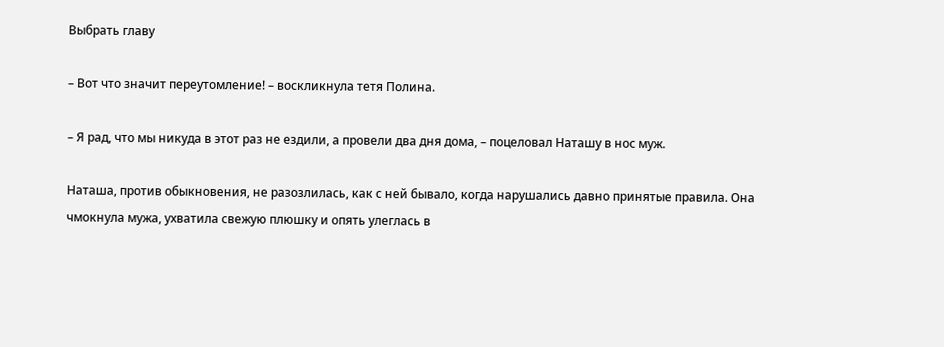Выбрать главу

– Вот что значит переутомление! – воскликнула тетя Полина.

– Я рад, что мы никуда в этот раз не ездили, а провели два дня дома, – поцеловал Наташу в нос муж.

Наташа, против обыкновения, не разозлилась, как с ней бывало, когда нарушались давно принятые правила. Она чмокнула мужа, ухватила свежую плюшку и опять улеглась в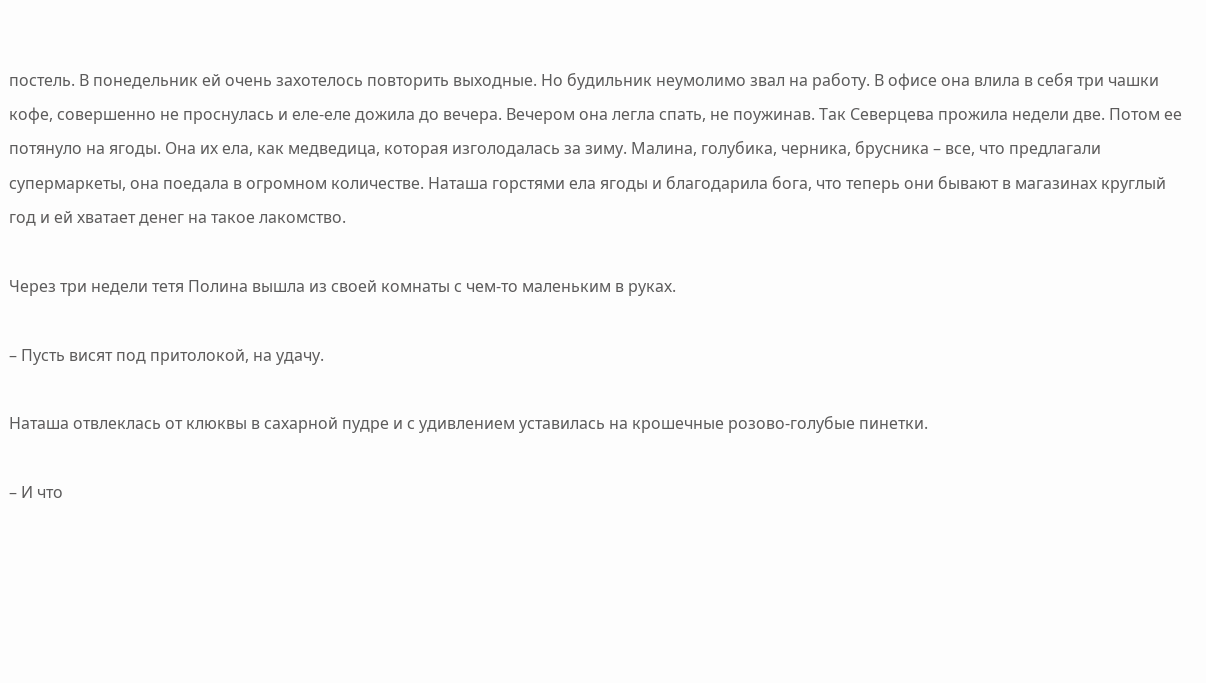постель. В понедельник ей очень захотелось повторить выходные. Но будильник неумолимо звал на работу. В офисе она влила в себя три чашки кофе, совершенно не проснулась и еле-еле дожила до вечера. Вечером она легла спать, не поужинав. Так Северцева прожила недели две. Потом ее потянуло на ягоды. Она их ела, как медведица, которая изголодалась за зиму. Малина, голубика, черника, брусника – все, что предлагали супермаркеты, она поедала в огромном количестве. Наташа горстями ела ягоды и благодарила бога, что теперь они бывают в магазинах круглый год и ей хватает денег на такое лакомство.

Через три недели тетя Полина вышла из своей комнаты с чем-то маленьким в руках.

– Пусть висят под притолокой, на удачу.

Наташа отвлеклась от клюквы в сахарной пудре и с удивлением уставилась на крошечные розово-голубые пинетки.

– И что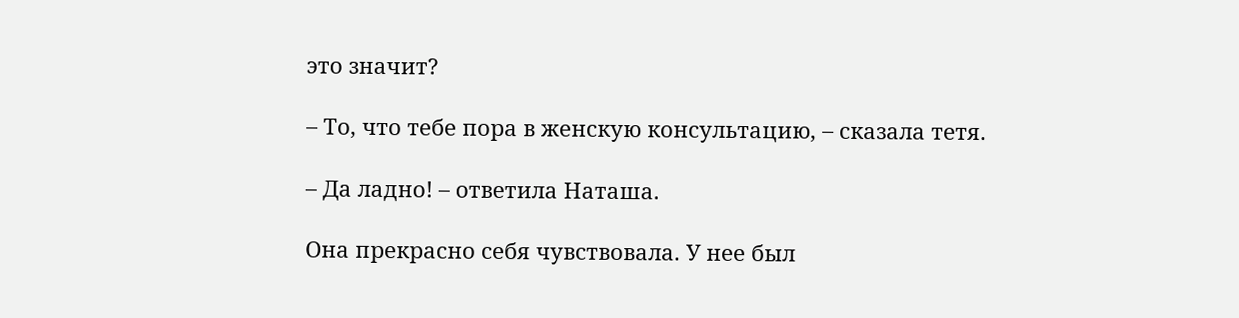это значит?

– То, что тебе пора в женскую консультацию, – сказала тетя.

– Да ладно! – ответила Наташа.

Она прекрасно себя чувствовала. У нее был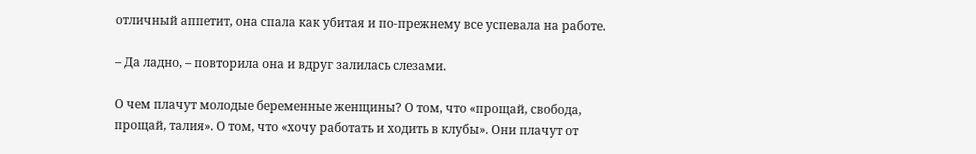отличный аппетит, она спала как убитая и по-прежнему все успевала на работе.

– Да ладно, – повторила она и вдруг залилась слезами.

О чем плачут молодые беременные женщины? О том, что «прощай, свобода, прощай, талия». О том, что «хочу работать и ходить в клубы». Они плачут от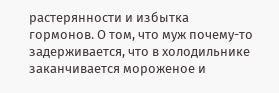растерянности и избытка гормонов. О том, что муж почему-то задерживается, что в холодильнике заканчивается мороженое и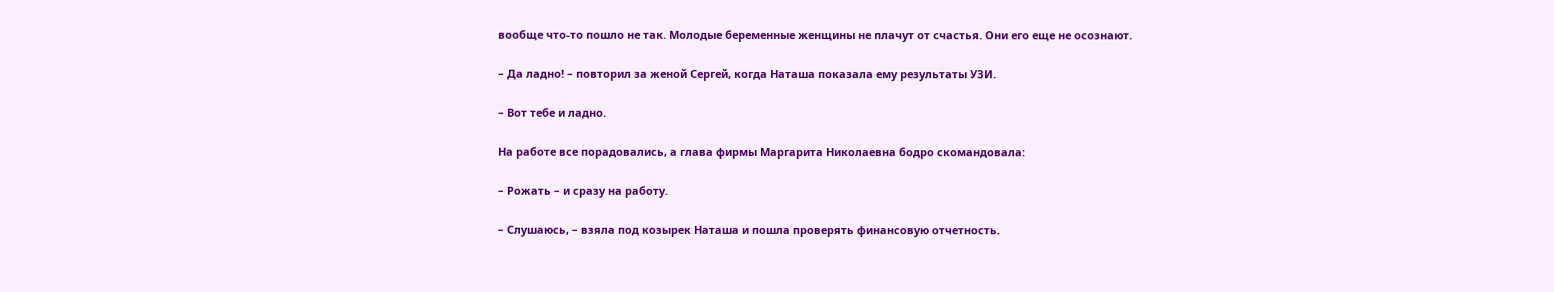вообще что-то пошло не так. Молодые беременные женщины не плачут от счастья. Они его еще не осознают.

– Да ладно! – повторил за женой Сергей, когда Наташа показала ему результаты УЗИ.

– Вот тебе и ладно.

На работе все порадовались, а глава фирмы Маргарита Николаевна бодро скомандовала:

– Рожать – и сразу на работу.

– Слушаюсь, – взяла под козырек Наташа и пошла проверять финансовую отчетность.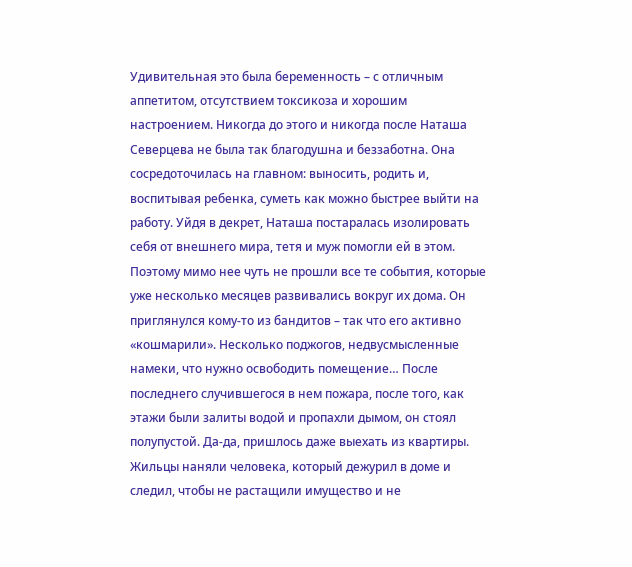Удивительная это была беременность – с отличным аппетитом, отсутствием токсикоза и хорошим настроением. Никогда до этого и никогда после Наташа Северцева не была так благодушна и беззаботна. Она сосредоточилась на главном: выносить, родить и, воспитывая ребенка, суметь как можно быстрее выйти на работу. Уйдя в декрет, Наташа постаралась изолировать себя от внешнего мира, тетя и муж помогли ей в этом. Поэтому мимо нее чуть не прошли все те события, которые уже несколько месяцев развивались вокруг их дома. Он приглянулся кому-то из бандитов – так что его активно «кошмарили». Несколько поджогов, недвусмысленные намеки, что нужно освободить помещение… После последнего случившегося в нем пожара, после того, как этажи были залиты водой и пропахли дымом, он стоял полупустой. Да-да, пришлось даже выехать из квартиры. Жильцы наняли человека, который дежурил в доме и следил, чтобы не растащили имущество и не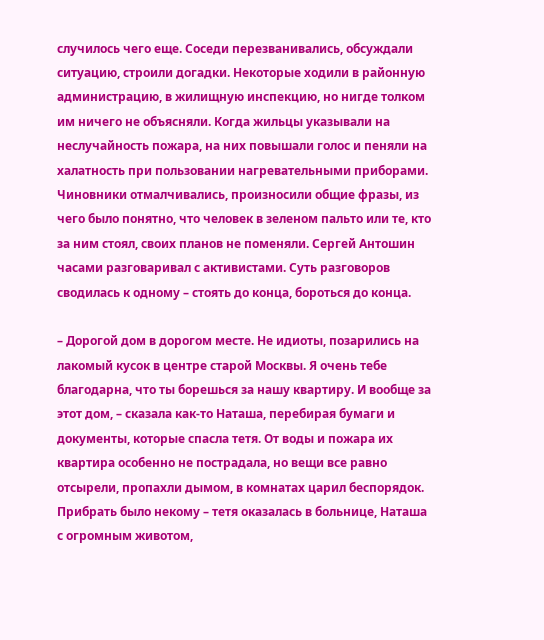случилось чего еще. Соседи перезванивались, обсуждали ситуацию, строили догадки. Некоторые ходили в районную администрацию, в жилищную инспекцию, но нигде толком им ничего не объясняли. Когда жильцы указывали на неслучайность пожара, на них повышали голос и пеняли на халатность при пользовании нагревательными приборами. Чиновники отмалчивались, произносили общие фразы, из чего было понятно, что человек в зеленом пальто или те, кто за ним стоял, своих планов не поменяли. Сергей Антошин часами разговаривал с активистами. Суть разговоров сводилась к одному – стоять до конца, бороться до конца.

– Дорогой дом в дорогом месте. Не идиоты, позарились на лакомый кусок в центре старой Москвы. Я очень тебе благодарна, что ты борешься за нашу квартиру. И вообще за этот дом, – сказала как-то Наташа, перебирая бумаги и документы, которые спасла тетя. От воды и пожара их квартира особенно не пострадала, но вещи все равно отсырели, пропахли дымом, в комнатах царил беспорядок. Прибрать было некому – тетя оказалась в больнице, Наташа с огромным животом,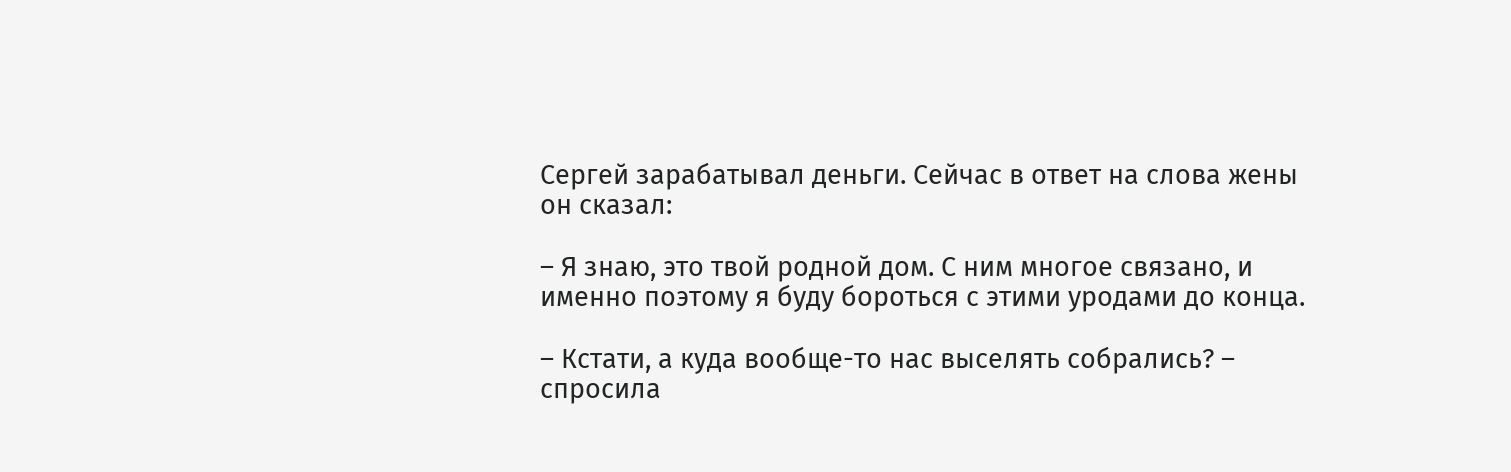Сергей зарабатывал деньги. Сейчас в ответ на слова жены он сказал:

– Я знаю, это твой родной дом. С ним многое связано, и именно поэтому я буду бороться с этими уродами до конца.

– Кстати, а куда вообще-то нас выселять собрались? – спросила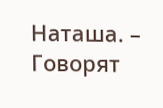Наташа. – Говорят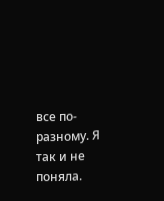все по-разному. Я так и не поняла.